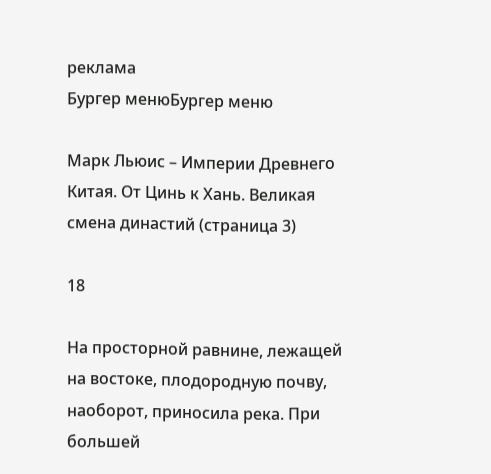реклама
Бургер менюБургер меню

Марк Льюис – Империи Древнего Китая. От Цинь к Хань. Великая смена династий (страница 3)

18

На просторной равнине, лежащей на востоке, плодородную почву, наоборот, приносила река. При большей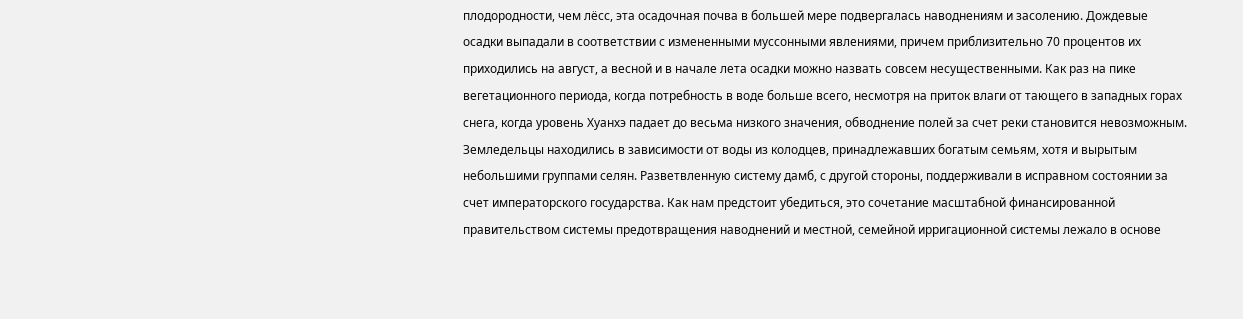плодородности, чем лёсс, эта осадочная почва в большей мере подвергалась наводнениям и засолению. Дождевые осадки выпадали в соответствии с измененными муссонными явлениями, причем приблизительно 70 процентов их приходились на август, а весной и в начале лета осадки можно назвать совсем несущественными. Как раз на пике вегетационного периода, когда потребность в воде больше всего, несмотря на приток влаги от тающего в западных горах снега, когда уровень Хуанхэ падает до весьма низкого значения, обводнение полей за счет реки становится невозможным. Земледельцы находились в зависимости от воды из колодцев, принадлежавших богатым семьям, хотя и вырытым небольшими группами селян. Разветвленную систему дамб, с другой стороны, поддерживали в исправном состоянии за счет императорского государства. Как нам предстоит убедиться, это сочетание масштабной финансированной правительством системы предотвращения наводнений и местной, семейной ирригационной системы лежало в основе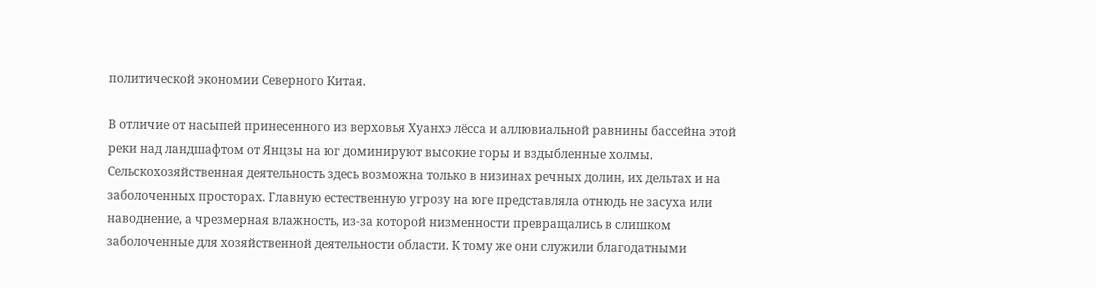политической экономии Северного Китая.

В отличие от насыпей принесенного из верховья Хуанхэ лёсса и аллювиальной равнины бассейна этой реки над ландшафтом от Янцзы на юг доминируют высокие горы и вздыбленные холмы. Сельскохозяйственная деятельность здесь возможна только в низинах речных долин, их дельтах и на заболоченных просторах. Главную естественную угрозу на юге представляла отнюдь не засуха или наводнение, а чрезмерная влажность, из-за которой низменности превращались в слишком заболоченные для хозяйственной деятельности области. К тому же они служили благодатными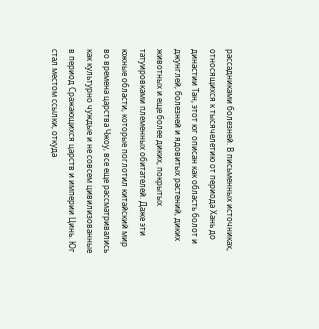рассадниками болезней. В письменных источниках, относящихся к тысячелетию от периода Хань до династии Тан, этот юг описан как область болот и джунглей, болезней и ядовитых растений, диких животных и еще более диких, покрытых татуировками племенных обитателей. Даже эти южные области, которые поглотил китайский мир во времена царства Чжоу, все еще рассматривались как культурно чуждые и не совсем цивилизованные в период Сражающихся царств и империи Цинь. Юг стал местом ссылки, откуда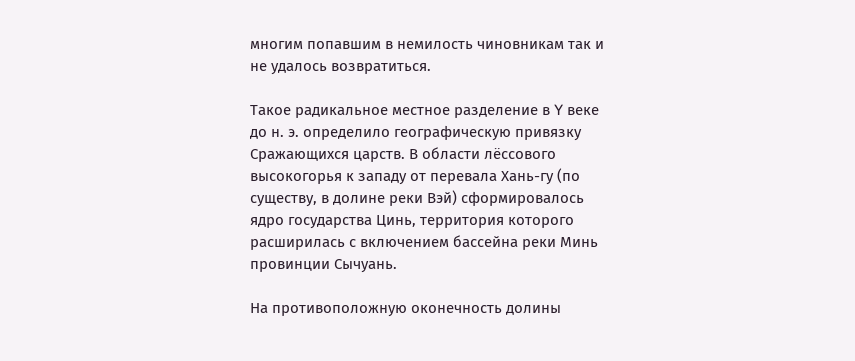многим попавшим в немилость чиновникам так и не удалось возвратиться.

Такое радикальное местное разделение в Y веке до н. э. определило географическую привязку Сражающихся царств. В области лёссового высокогорья к западу от перевала Хань-гу (по существу, в долине реки Вэй) сформировалось ядро государства Цинь, территория которого расширилась с включением бассейна реки Минь провинции Сычуань.

На противоположную оконечность долины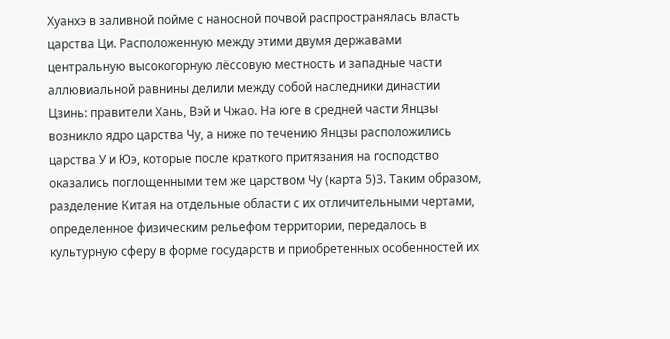Хуанхэ в заливной пойме с наносной почвой распространялась власть царства Ци. Расположенную между этими двумя державами центральную высокогорную лёссовую местность и западные части аллювиальной равнины делили между собой наследники династии Цзинь: правители Хань, Вэй и Чжао. На юге в средней части Янцзы возникло ядро царства Чу, а ниже по течению Янцзы расположились царства У и Юэ, которые после краткого притязания на господство оказались поглощенными тем же царством Чу (карта 5)3. Таким образом, разделение Китая на отдельные области с их отличительными чертами, определенное физическим рельефом территории, передалось в культурную сферу в форме государств и приобретенных особенностей их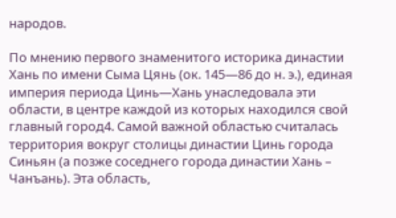народов.

По мнению первого знаменитого историка династии Хань по имени Сыма Цянь (ок. 145—86 до н. э.), единая империя периода Цинь—Хань унаследовала эти области, в центре каждой из которых находился свой главный город4. Самой важной областью считалась территория вокруг столицы династии Цинь города Синьян (а позже соседнего города династии Хань – Чанъань). Эта область,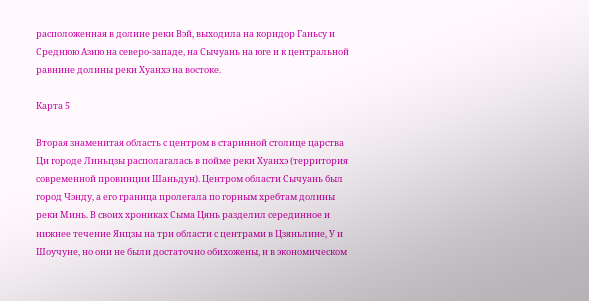расположенная в долине реки Вэй, выходила на коридор Ганьсу и Среднюю Азию на северо-западе, на Сычуань на юге и к центральной равнине долины реки Хуанхэ на востоке.

Карта 5

Вторая знаменитая область с центром в старинной столице царства Ци городе Линьцзы располагалась в пойме реки Хуанхэ (территория современной провинции Шаньдун). Центром области Сычуань был город Чэнду, а его граница пролегала по горным хребтам долины реки Минь. В своих хрониках Сыма Цянь разделил серединное и нижнее течение Янцзы на три области с центрами в Цзяньлине, У и Шоучуне, но они не были достаточно обихожены, и в экономическом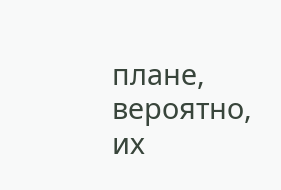плане, вероятно, их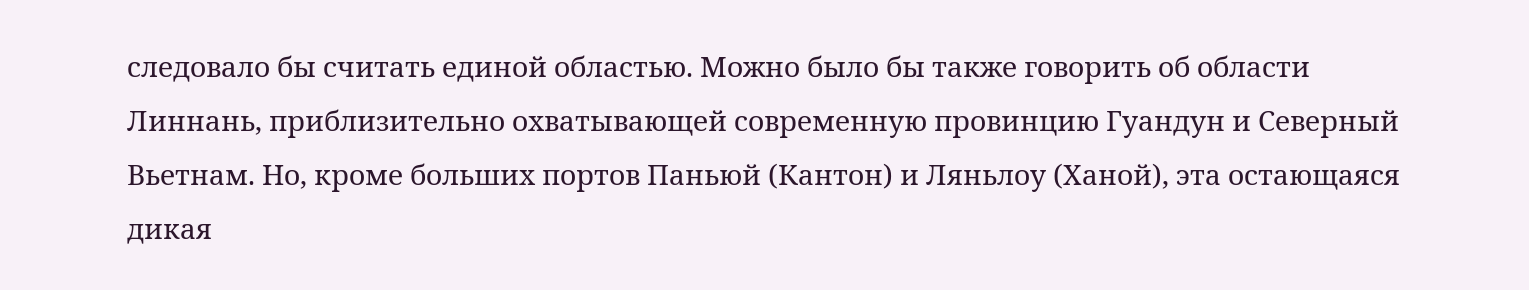следовало бы считать единой областью. Можно было бы также говорить об области Линнань, приблизительно охватывающей современную провинцию Гуандун и Северный Вьетнам. Но, кроме больших портов Паньюй (Кантон) и Ляньлоу (Ханой), эта остающаяся дикая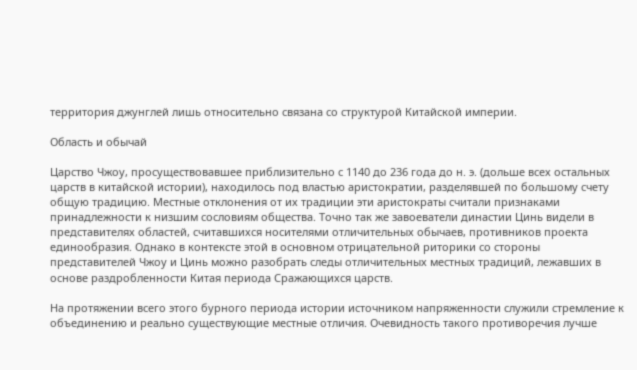территория джунглей лишь относительно связана со структурой Китайской империи.

Область и обычай

Царство Чжоу, просуществовавшее приблизительно с 1140 до 236 года до н. э. (дольше всех остальных царств в китайской истории), находилось под властью аристократии, разделявшей по большому счету общую традицию. Местные отклонения от их традиции эти аристократы считали признаками принадлежности к низшим сословиям общества. Точно так же завоеватели династии Цинь видели в представителях областей, считавшихся носителями отличительных обычаев, противников проекта единообразия. Однако в контексте этой в основном отрицательной риторики со стороны представителей Чжоу и Цинь можно разобрать следы отличительных местных традиций, лежавших в основе раздробленности Китая периода Сражающихся царств.

На протяжении всего этого бурного периода истории источником напряженности служили стремление к объединению и реально существующие местные отличия. Очевидность такого противоречия лучше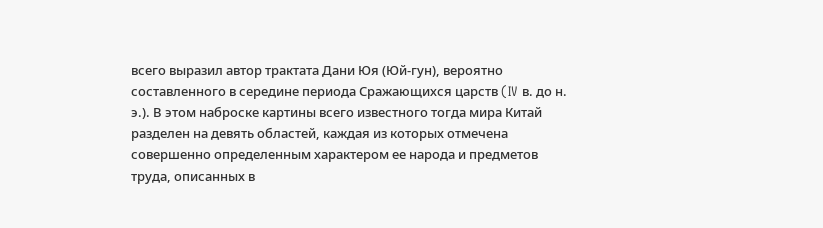всего выразил автор трактата Дани Юя (Юй-гун), вероятно составленного в середине периода Сражающихся царств (IV в. до н. э.). В этом наброске картины всего известного тогда мира Китай разделен на девять областей, каждая из которых отмечена совершенно определенным характером ее народа и предметов труда, описанных в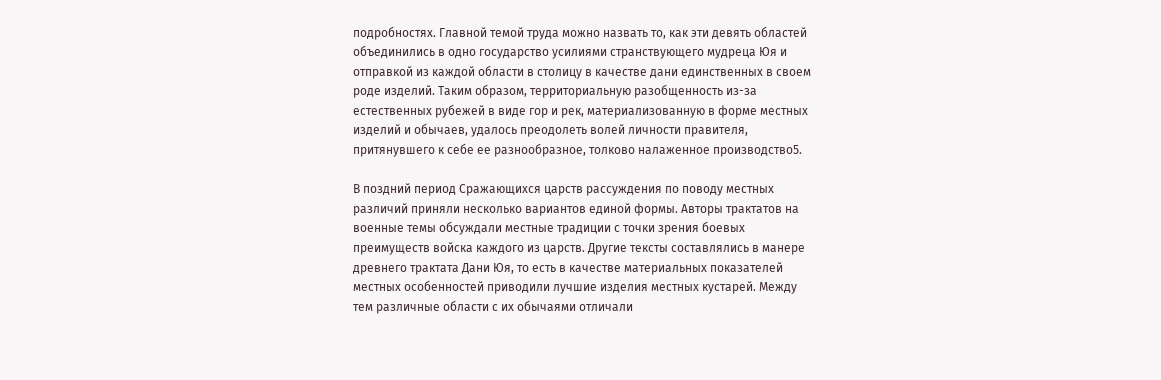подробностях. Главной темой труда можно назвать то, как эти девять областей объединились в одно государство усилиями странствующего мудреца Юя и отправкой из каждой области в столицу в качестве дани единственных в своем роде изделий. Таким образом, территориальную разобщенность из-за естественных рубежей в виде гор и рек, материализованную в форме местных изделий и обычаев, удалось преодолеть волей личности правителя, притянувшего к себе ее разнообразное, толково налаженное производство5.

В поздний период Сражающихся царств рассуждения по поводу местных различий приняли несколько вариантов единой формы. Авторы трактатов на военные темы обсуждали местные традиции с точки зрения боевых преимуществ войска каждого из царств. Другие тексты составлялись в манере древнего трактата Дани Юя, то есть в качестве материальных показателей местных особенностей приводили лучшие изделия местных кустарей. Между тем различные области с их обычаями отличали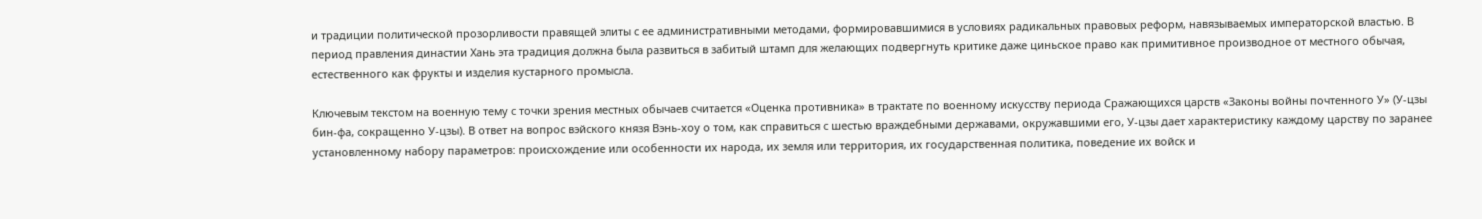и традиции политической прозорливости правящей элиты с ее административными методами, формировавшимися в условиях радикальных правовых реформ, навязываемых императорской властью. В период правления династии Хань эта традиция должна была развиться в забитый штамп для желающих подвергнуть критике даже циньское право как примитивное производное от местного обычая, естественного как фрукты и изделия кустарного промысла.

Ключевым текстом на военную тему с точки зрения местных обычаев считается «Оценка противника» в трактате по военному искусству периода Сражающихся царств «Законы войны почтенного У» (У-цзы бин-фа, сокращенно У-цзы). В ответ на вопрос вэйского князя Вэнь-хоу о том, как справиться с шестью враждебными державами, окружавшими его, У-цзы дает характеристику каждому царству по заранее установленному набору параметров: происхождение или особенности их народа, их земля или территория, их государственная политика, поведение их войск и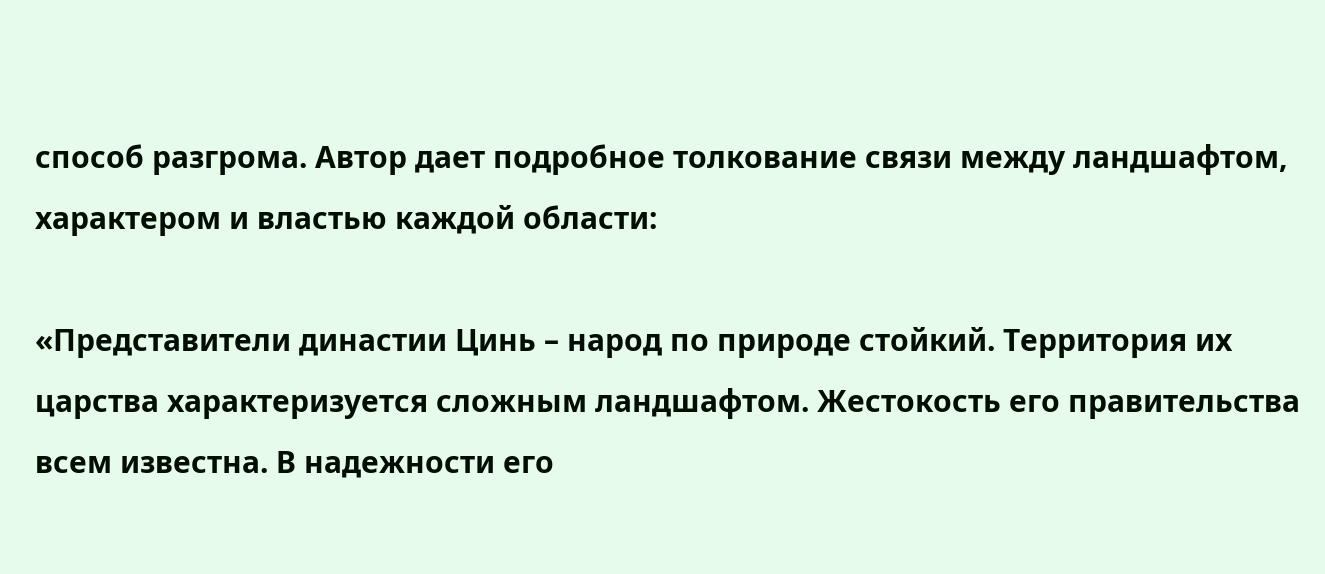способ разгрома. Автор дает подробное толкование связи между ландшафтом, характером и властью каждой области:

«Представители династии Цинь – народ по природе стойкий. Территория их царства характеризуется сложным ландшафтом. Жестокость его правительства всем известна. В надежности его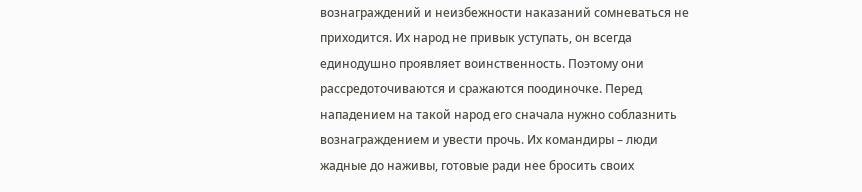вознаграждений и неизбежности наказаний сомневаться не приходится. Их народ не привык уступать, он всегда единодушно проявляет воинственность. Поэтому они рассредоточиваются и сражаются поодиночке. Перед нападением на такой народ его сначала нужно соблазнить вознаграждением и увести прочь. Их командиры – люди жадные до наживы, готовые ради нее бросить своих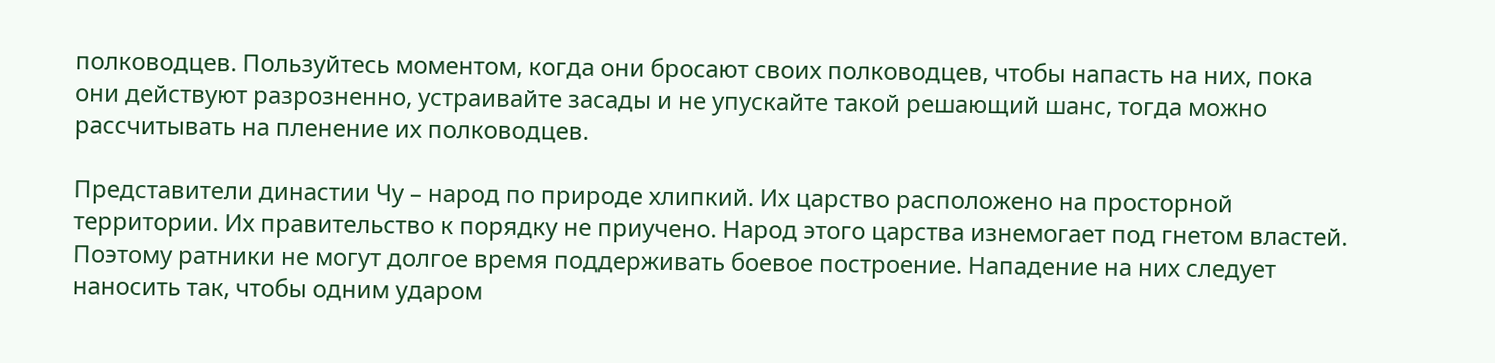полководцев. Пользуйтесь моментом, когда они бросают своих полководцев, чтобы напасть на них, пока они действуют разрозненно, устраивайте засады и не упускайте такой решающий шанс, тогда можно рассчитывать на пленение их полководцев.

Представители династии Чу – народ по природе хлипкий. Их царство расположено на просторной территории. Их правительство к порядку не приучено. Народ этого царства изнемогает под гнетом властей. Поэтому ратники не могут долгое время поддерживать боевое построение. Нападение на них следует наносить так, чтобы одним ударом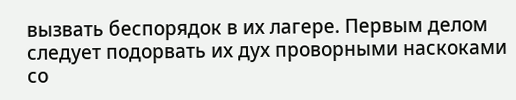вызвать беспорядок в их лагере. Первым делом следует подорвать их дух проворными наскоками со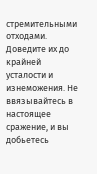стремительными отходами. Доведите их до крайней усталости и изнеможения. Не ввязывайтесь в настоящее сражение, и вы добьетесь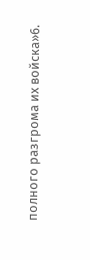полного разгрома их войска»6.